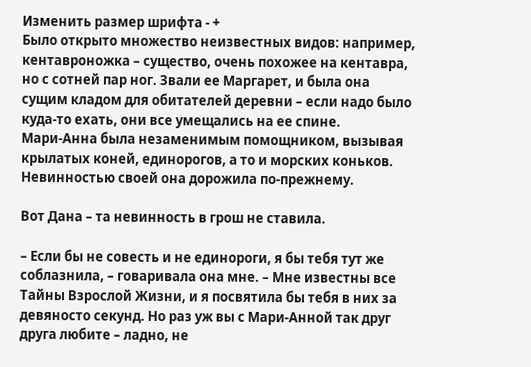Изменить размер шрифта - +
Было открыто множество неизвестных видов: например, кентавроножка – существо, очень похожее на кентавра, но с сотней пар ног. Звали ее Маргарет, и была она сущим кладом для обитателей деревни – если надо было куда‑то ехать, они все умещались на ее спине. Мари‑Анна была незаменимым помощником, вызывая крылатых коней, единорогов, а то и морских коньков. Невинностью своей она дорожила по‑прежнему.

Вот Дана – та невинность в грош не ставила.

– Если бы не совесть и не единороги, я бы тебя тут же соблазнила, – говаривала она мне. – Мне известны все Тайны Взрослой Жизни, и я посвятила бы тебя в них за девяносто секунд. Но раз уж вы с Мари‑Анной так друг друга любите – ладно, не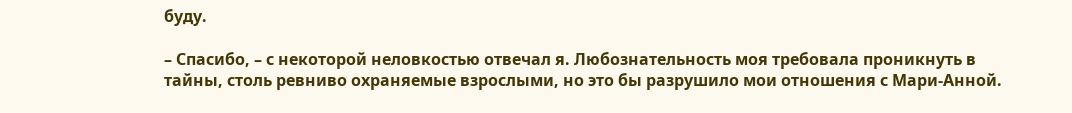буду.

– Спасибо, – с некоторой неловкостью отвечал я. Любознательность моя требовала проникнуть в тайны, столь ревниво охраняемые взрослыми, но это бы разрушило мои отношения с Мари‑Анной.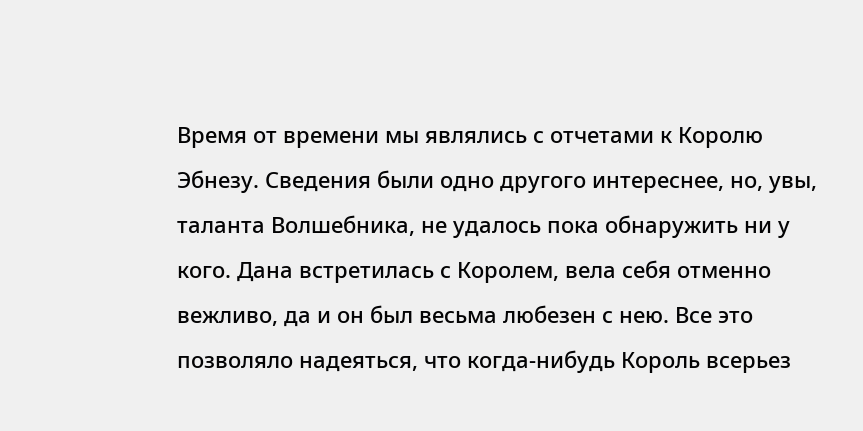Время от времени мы являлись с отчетами к Королю Эбнезу. Сведения были одно другого интереснее, но, увы, таланта Волшебника, не удалось пока обнаружить ни у кого. Дана встретилась с Королем, вела себя отменно вежливо, да и он был весьма любезен с нею. Все это позволяло надеяться, что когда‑нибудь Король всерьез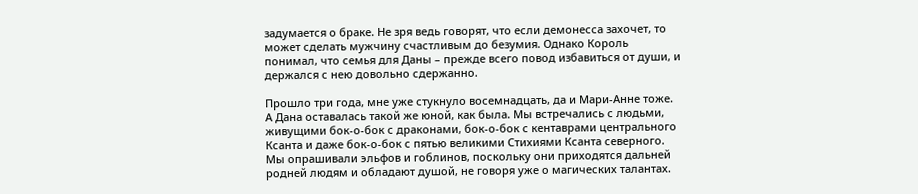задумается о браке. Не зря ведь говорят, что если демонесса захочет, то может сделать мужчину счастливым до безумия. Однако Король понимал, что семья для Даны – прежде всего повод избавиться от души, и держался с нею довольно сдержанно.

Прошло три года, мне уже стукнуло восемнадцать, да и Мари‑Анне тоже. А Дана оставалась такой же юной, как была. Мы встречались с людьми, живущими бок‑о‑бок с драконами, бок‑о‑бок с кентаврами центрального Ксанта и даже бок‑о‑бок с пятью великими Стихиями Ксанта северного. Мы опрашивали эльфов и гоблинов, поскольку они приходятся дальней родней людям и обладают душой, не говоря уже о магических талантах.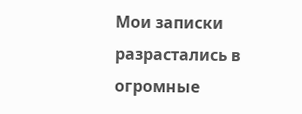Мои записки разрастались в огромные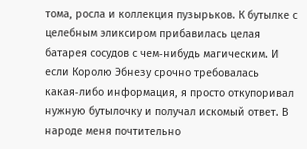тома, росла и коллекция пузырьков. К бутылке с целебным эликсиром прибавилась целая батарея сосудов с чем‑нибудь магическим. И если Королю Эбнезу срочно требовалась какая‑либо информация, я просто откупоривал нужную бутылочку и получал искомый ответ. В народе меня почтительно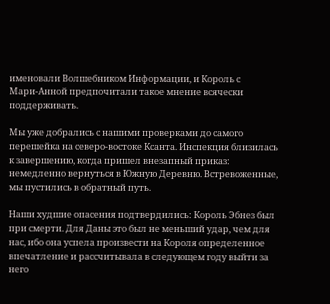именовали Волшебником Информации, и Король с Мари‑Анной предпочитали такое мнение всячески поддерживать.

Мы уже добрались с нашими проверками до самого перешейка на северо‑востоке Ксанта. Инспекция близилась к завершению, когда пришел внезапный приказ: немедленно вернуться в Южную Деревню. Встревоженные, мы пустились в обратный путь.

Наши худшие опасения подтвердились: Король Эбнез был при смерти. Для Даны это был не меньший удар, чем для нас, ибо она успела произвести на Короля определенное впечатление и рассчитывала в следующем году выйти за него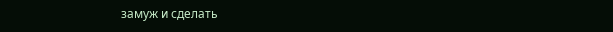замуж и сделать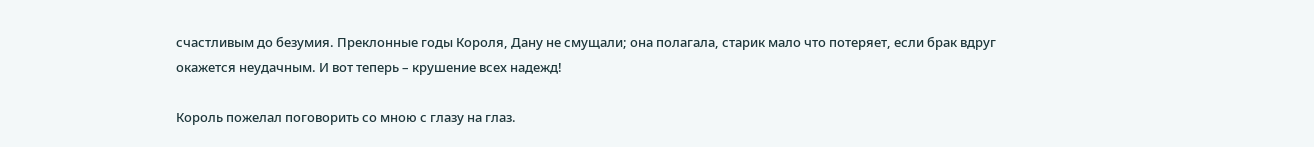счастливым до безумия. Преклонные годы Короля, Дану не смущали; она полагала, старик мало что потеряет, если брак вдруг окажется неудачным. И вот теперь – крушение всех надежд!

Король пожелал поговорить со мною с глазу на глаз.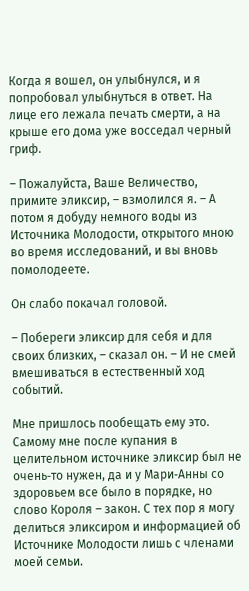Когда я вошел, он улыбнулся, и я попробовал улыбнуться в ответ. На лице его лежала печать смерти, а на крыше его дома уже восседал черный гриф.

– Пожалуйста, Ваше Величество, примите эликсир, – взмолился я. – А потом я добуду немного воды из Источника Молодости, открытого мною во время исследований, и вы вновь помолодеете.

Он слабо покачал головой.

– Побереги эликсир для себя и для своих близких, – сказал он. – И не смей вмешиваться в естественный ход событий.

Мне пришлось пообещать ему это. Самому мне после купания в целительном источнике эликсир был не очень‑то нужен, да и у Мари‑Анны со здоровьем все было в порядке, но слово Короля – закон. С тех пор я могу делиться эликсиром и информацией об Источнике Молодости лишь с членами моей семьи.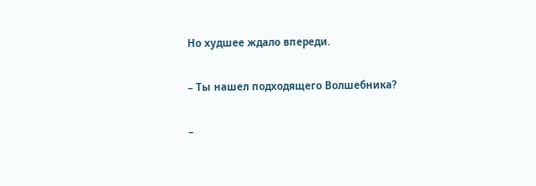Но худшее ждало впереди.

– Ты нашел подходящего Волшебника?

–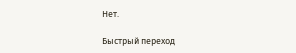Нет.

Быстрый переход